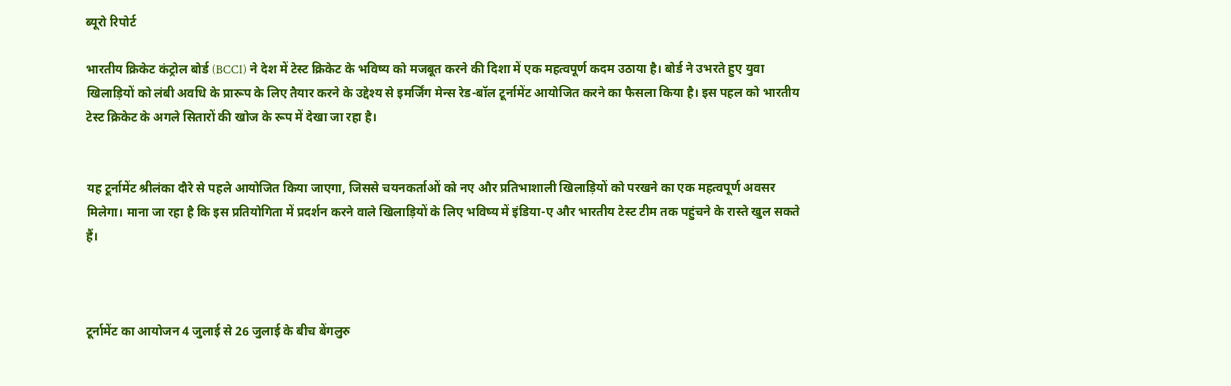ब्यूरो रिपोर्ट

भारतीय क्रिकेट कंट्रोल बोर्ड (BCCI) ने देश में टेस्ट क्रिकेट के भविष्य को मजबूत करने की दिशा में एक महत्वपूर्ण कदम उठाया है। बोर्ड ने उभरते हुए युवा खिलाड़ियों को लंबी अवधि के प्रारूप के लिए तैयार करने के उद्देश्य से इमर्जिंग मेन्स रेड-बॉल टूर्नामेंट आयोजित करने का फैसला किया है। इस पहल को भारतीय टेस्ट क्रिकेट के अगले सितारों की खोज के रूप में देखा जा रहा है।


यह टूर्नामेंट श्रीलंका दौरे से पहले आयोजित किया जाएगा, जिससे चयनकर्ताओं को नए और प्रतिभाशाली खिलाड़ियों को परखने का एक महत्वपूर्ण अवसर मिलेगा। माना जा रहा है कि इस प्रतियोगिता में प्रदर्शन करने वाले खिलाड़ियों के लिए भविष्य में इंडिया-ए और भारतीय टेस्ट टीम तक पहुंचने के रास्ते खुल सकते हैं।



टूर्नामेंट का आयोजन 4 जुलाई से 26 जुलाई के बीच बेंगलुरु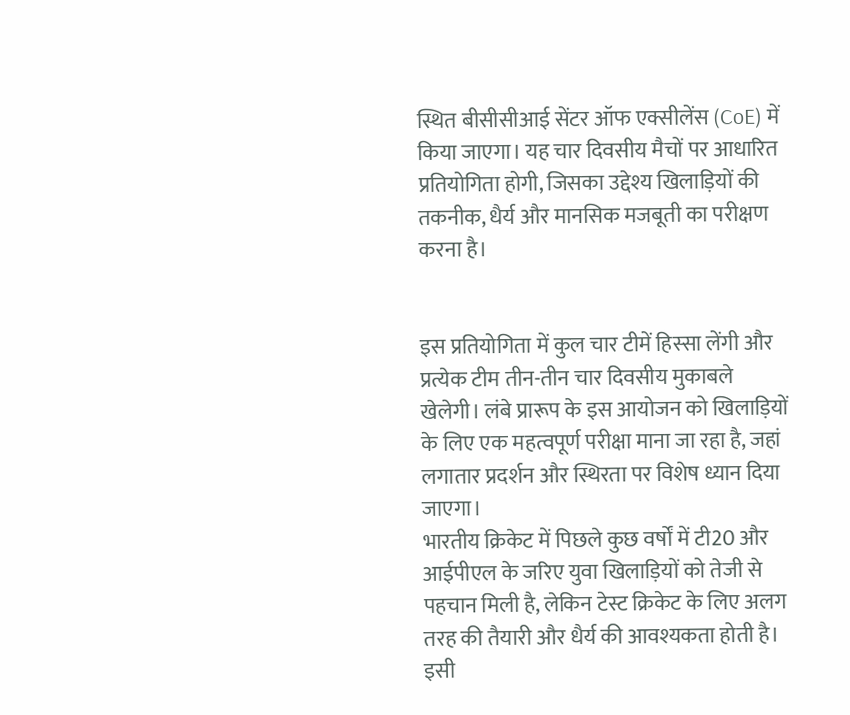स्थित बीसीसीआई सेंटर ऑफ एक्सीलेंस (CoE) में किया जाएगा। यह चार दिवसीय मैचों पर आधारित प्रतियोगिता होगी, जिसका उद्देश्य खिलाड़ियों की तकनीक, धैर्य और मानसिक मजबूती का परीक्षण करना है।


इस प्रतियोगिता में कुल चार टीमें हिस्सा लेंगी और प्रत्येक टीम तीन-तीन चार दिवसीय मुकाबले खेलेगी। लंबे प्रारूप के इस आयोजन को खिलाड़ियों के लिए एक महत्वपूर्ण परीक्षा माना जा रहा है, जहां लगातार प्रदर्शन और स्थिरता पर विशेष ध्यान दिया जाएगा।
भारतीय क्रिकेट में पिछले कुछ वर्षों में टी20 और आईपीएल के जरिए युवा खिलाड़ियों को तेजी से पहचान मिली है, लेकिन टेस्ट क्रिकेट के लिए अलग तरह की तैयारी और धैर्य की आवश्यकता होती है। इसी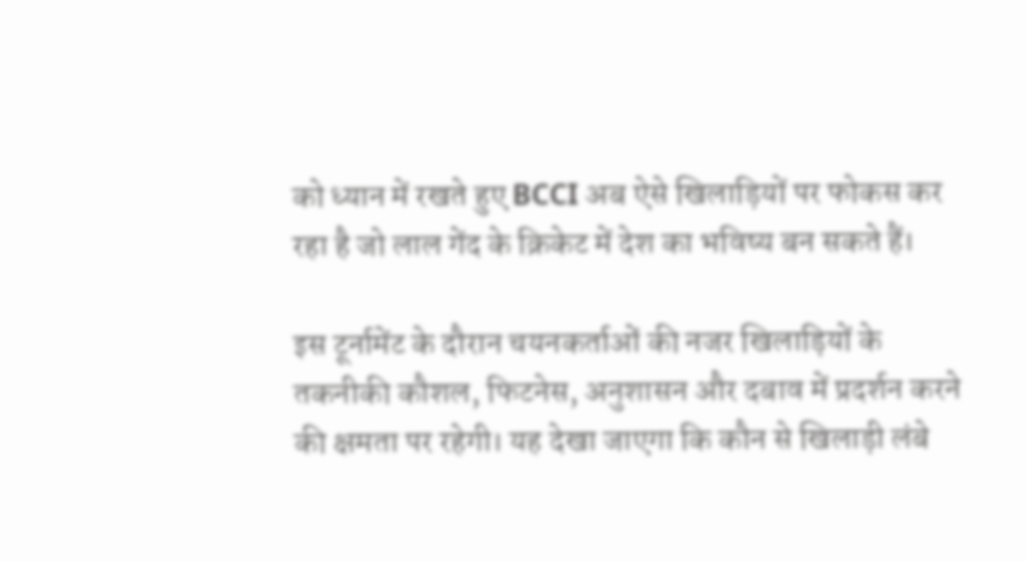को ध्यान में रखते हुए BCCI अब ऐसे खिलाड़ियों पर फोकस कर रहा है जो लाल गेंद के क्रिकेट में देश का भविष्य बन सकते हैं।

इस टूर्नामेंट के दौरान चयनकर्ताओं की नजर खिलाड़ियों के तकनीकी कौशल, फिटनेस, अनुशासन और दबाव में प्रदर्शन करने की क्षमता पर रहेगी। यह देखा जाएगा कि कौन से खिलाड़ी लंबे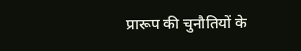प्रारूप की चुनौतियों के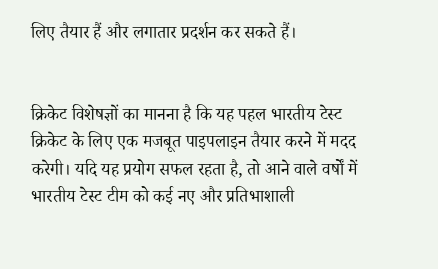लिए तैयार हैं और लगातार प्रदर्शन कर सकते हैं।


क्रिकेट विशेषज्ञों का मानना है कि यह पहल भारतीय टेस्ट क्रिकेट के लिए एक मजबूत पाइपलाइन तैयार करने में मदद करेगी। यदि यह प्रयोग सफल रहता है, तो आने वाले वर्षों में भारतीय टेस्ट टीम को कई नए और प्रतिभाशाली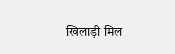खिलाड़ी मिल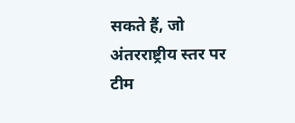सकते हैं, जो अंतरराष्ट्रीय स्तर पर टीम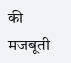की मजबूती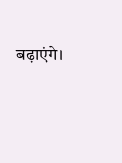बढ़ाएंगे।